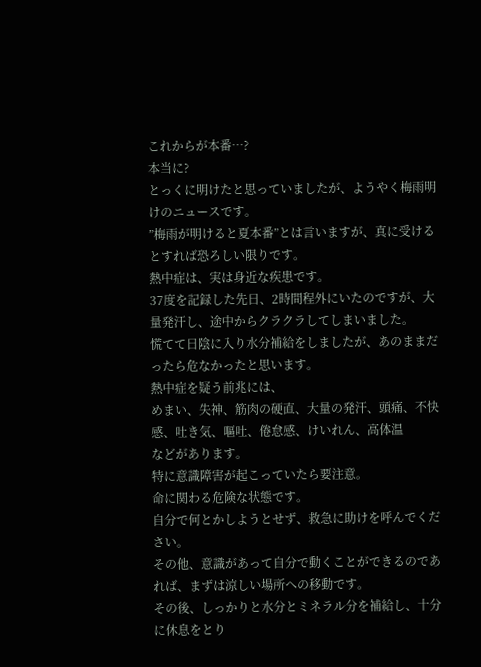これからが本番…?
本当に?
とっくに明けたと思っていましたが、ようやく梅雨明けのニュースです。
”梅雨が明けると夏本番”とは言いますが、真に受けるとすれば恐ろしい限りです。
熱中症は、実は身近な疾患です。
37度を記録した先日、2時間程外にいたのですが、大量発汗し、途中からクラクラしてしまいました。
慌てて日陰に入り水分補給をしましたが、あのままだったら危なかったと思います。
熱中症を疑う前兆には、
めまい、失神、筋肉の硬直、大量の発汗、頭痛、不快感、吐き気、嘔吐、倦怠感、けいれん、高体温
などがあります。
特に意識障害が起こっていたら要注意。
命に関わる危険な状態です。
自分で何とかしようとせず、救急に助けを呼んでください。
その他、意識があって自分で動くことができるのであれば、まずは涼しい場所への移動です。
その後、しっかりと水分とミネラル分を補給し、十分に休息をとり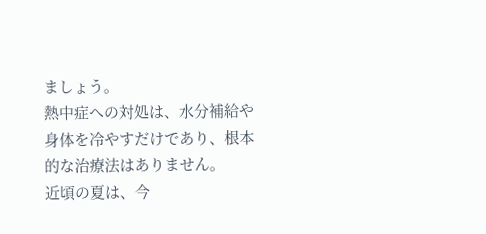ましょう。
熱中症への対処は、水分補給や身体を冷やすだけであり、根本的な治療法はありません。
近頃の夏は、今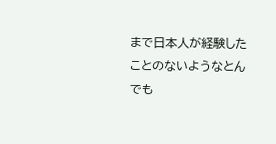まで日本人が経験したことのないようなとんでも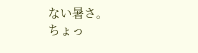ない暑さ。
ちょっ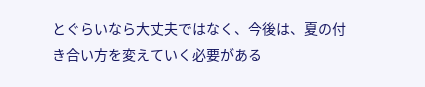とぐらいなら大丈夫ではなく、今後は、夏の付き合い方を変えていく必要がある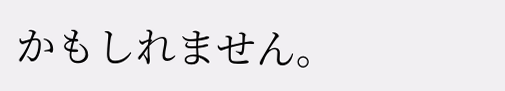かもしれません。